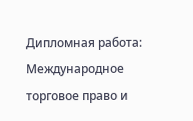Дипломная работа: Международное торговое право и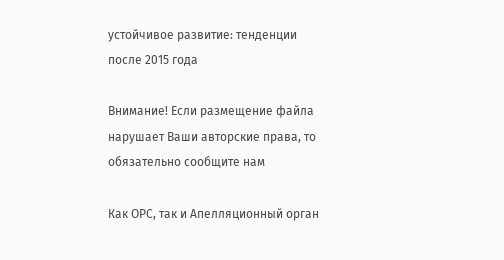устойчивое развитие: тенденции после 2015 года

Внимание! Если размещение файла нарушает Ваши авторские права, то обязательно сообщите нам

Как ОРС, так и Апелляционный орган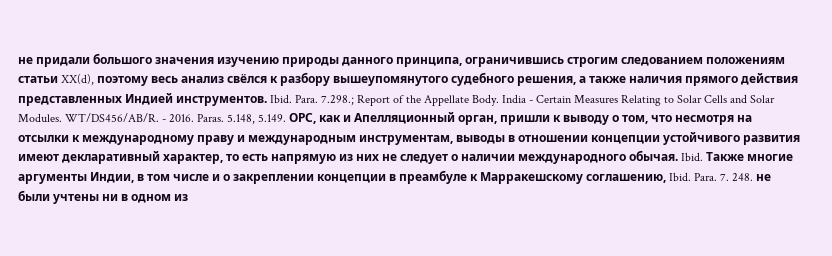не придали большого значения изучению природы данного принципа, ограничившись строгим следованием положениям статьи XX(d), поэтому весь анализ свёлся к разбору вышеупомянутого судебного решения, а также наличия прямого действия представленных Индией инструментов. Ibid. Para. 7.298.; Report of the Appellate Body. India - Certain Measures Relating to Solar Cells and Solar Modules. WT/DS456/AB/R. - 2016. Paras. 5.148, 5.149. ОРС, как и Апелляционный орган, пришли к выводу о том, что несмотря на отсылки к международному праву и международным инструментам, выводы в отношении концепции устойчивого развития имеют декларативный характер, то есть напрямую из них не следует о наличии международного обычая. Ibid. Также многие аргументы Индии, в том числе и о закреплении концепции в преамбуле к Марракешскому соглашению, Ibid. Para. 7. 248. не были учтены ни в одном из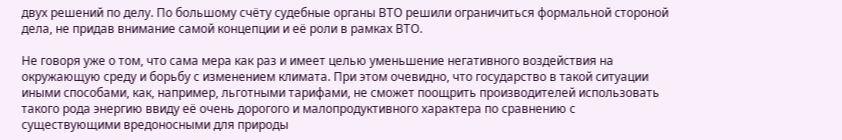двух решений по делу. По большому счёту судебные органы ВТО решили ограничиться формальной стороной дела, не придав внимание самой концепции и её роли в рамках ВТО.

Не говоря уже о том, что сама мера как раз и имеет целью уменьшение негативного воздействия на окружающую среду и борьбу с изменением климата. При этом очевидно, что государство в такой ситуации иными способами, как, например, льготными тарифами, не сможет поощрить производителей использовать такого рода энергию ввиду её очень дорогого и малопродуктивного характера по сравнению с существующими вредоносными для природы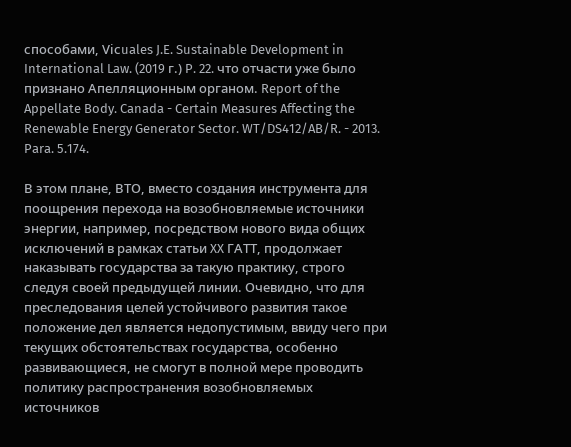способами, Viсuales J.E. Sustainable Development in International Law. (2019 г.) P. 22. что отчасти уже было признано Апелляционным органом. Report of the Appellate Body. Canada - Certain Measures Affecting the Renewable Energy Generator Sector. WT/DS412/AB/R. - 2013. Para. 5.174.

В этом плане, ВТО, вместо создания инструмента для поощрения перехода на возобновляемые источники энергии, например, посредством нового вида общих исключений в рамках статьи XX ГАТТ, продолжает наказывать государства за такую практику, строго следуя своей предыдущей линии. Очевидно, что для преследования целей устойчивого развития такое положение дел является недопустимым, ввиду чего при текущих обстоятельствах государства, особенно развивающиеся, не смогут в полной мере проводить политику распространения возобновляемых источников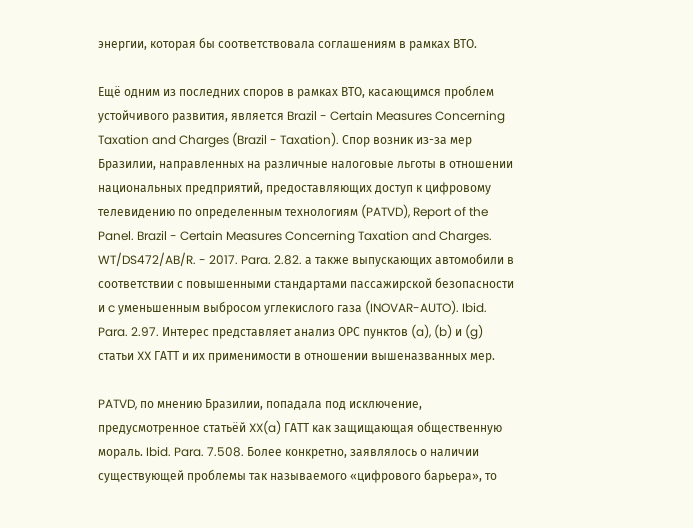энергии, которая бы соответствовала соглашениям в рамках ВТО.

Ещё одним из последних споров в рамках ВТО, касающимся проблем устойчивого развития, является Brazil - Certain Measures Concerning Taxation and Charges (Brazil - Taxation). Спор возник из-за мер Бразилии, направленных на различные налоговые льготы в отношении национальных предприятий, предоставляющих доступ к цифровому телевидению по определенным технологиям (PATVD), Report of the Panel. Brazil - Certain Measures Concerning Taxation and Charges. WT/DS472/AB/R. - 2017. Para. 2.82. а также выпускающих автомобили в соответствии с повышенными стандартами пассажирской безопасности и c уменьшенным выбросом углекислого газа (INOVAR-AUTO). Ibid. Para. 2.97. Интерес представляет анализ ОРС пунктов (a), (b) и (g) статьи XX ГАТТ и их применимости в отношении вышеназванных мер.

PATVD, по мнению Бразилии, попадала под исключение, предусмотренное статьёй XX(a) ГАТТ как защищающая общественную мораль. Ibid. Para. 7.508. Более конкретно, заявлялось о наличии существующей проблемы так называемого «цифрового барьера», то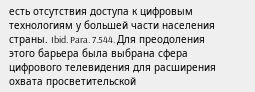есть отсутствия доступа к цифровым технологиям у большей части населения страны. Ibid. Para. 7.544. Для преодоления этого барьера была выбрана сфера цифрового телевидения для расширения охвата просветительской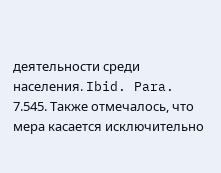деятельности среди населения. Ibid. Para. 7.545. Также отмечалось, что мера касается исключительно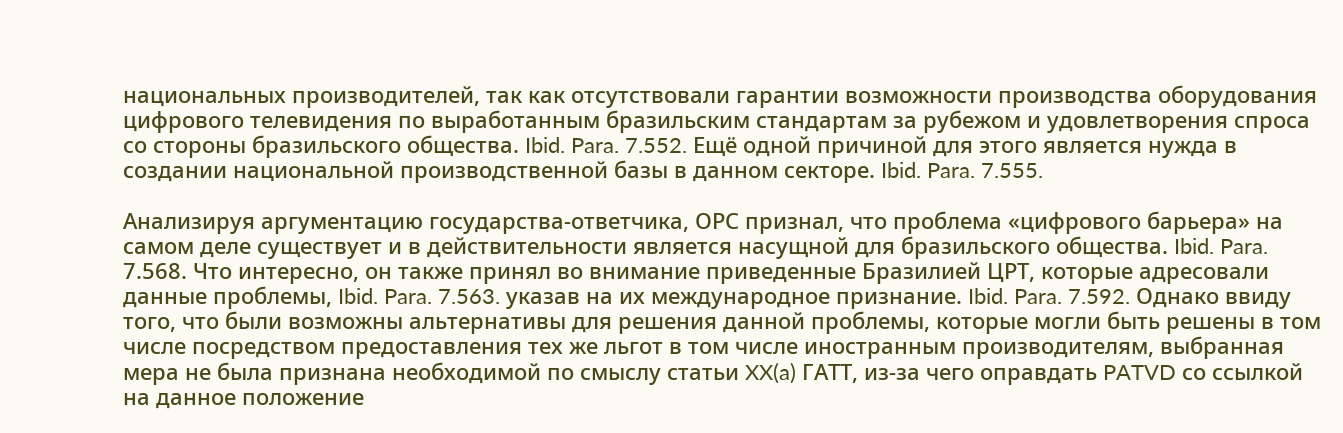национальных производителей, так как отсутствовали гарантии возможности производства оборудования цифрового телевидения по выработанным бразильским стандартам за рубежом и удовлетворения спроса со стороны бразильского общества. Ibid. Para. 7.552. Ещё одной причиной для этого является нужда в создании национальной производственной базы в данном секторе. Ibid. Para. 7.555.

Анализируя аргументацию государства-ответчика, ОРС признал, что проблема «цифрового барьера» на самом деле существует и в действительности является насущной для бразильского общества. Ibid. Para. 7.568. Что интересно, он также принял во внимание приведенные Бразилией ЦРТ, которые адресовали данные проблемы, Ibid. Para. 7.563. указав на их международное признание. Ibid. Para. 7.592. Однако ввиду того, что были возможны альтернативы для решения данной проблемы, которые могли быть решены в том числе посредством предоставления тех же льгот в том числе иностранным производителям, выбранная мера не была признана необходимой по смыслу статьи XX(a) ГАТТ, из-за чего оправдать PATVD со ссылкой на данное положение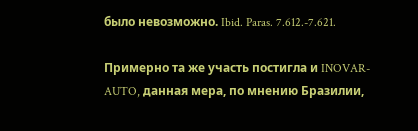было невозможно. Ibid. Paras. 7.612.-7.621.

Примерно та же участь постигла и INOVAR-AUTO, данная мера, по мнению Бразилии,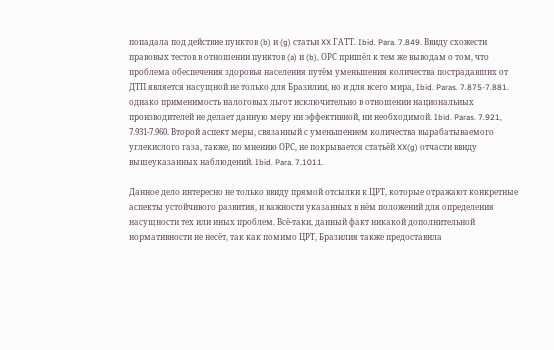попадала под действие пунктов (b) и (g) статьи XX ГАТТ. Ibid. Para. 7.849. Ввиду схожести правовых тестов в отношении пунктов (a) и (b), ОРС пришёл к тем же выводам о том, что проблема обеспечения здоровья населения путём уменьшения количества пострадавших от ДТП является насущной не только для Бразилии, но и для всего мира, Ibid. Paras. 7.875-7.881. однако применимость налоговых льгот исключительно в отношении национальных производителей не делает данную меру ни эффективной, ни необходимой. Ibid. Paras. 7.921, 7.931-7.960. Второй аспект меры, связанный с уменьшением количества вырабатываемого углекислого газа, также, по мнению ОРС, не покрывается статьёй XX(g) отчасти ввиду вышеуказанных наблюдений. Ibid. Para. 7.1011.

Данное дело интересно не только ввиду прямой отсылки к ЦРТ, которые отражают конкретные аспекты устойчивого развития, и важности указанных в нём положений для определения насущности тех или иных проблем. Всё-таки, данный факт никакой дополнительной нормативности не несёт, так как помимо ЦРТ, Бразилия также предоставила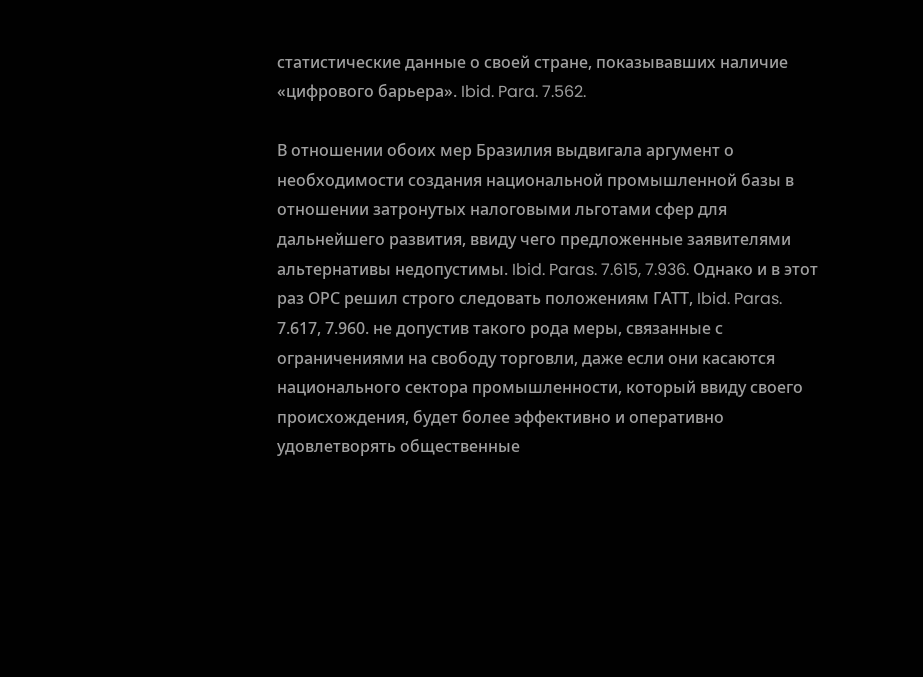статистические данные о своей стране, показывавших наличие «цифрового барьера». Ibid. Para. 7.562.

В отношении обоих мер Бразилия выдвигала аргумент о необходимости создания национальной промышленной базы в отношении затронутых налоговыми льготами сфер для дальнейшего развития, ввиду чего предложенные заявителями альтернативы недопустимы. Ibid. Paras. 7.615, 7.936. Однако и в этот раз ОРС решил строго следовать положениям ГАТТ, Ibid. Paras. 7.617, 7.960. не допустив такого рода меры, связанные с ограничениями на свободу торговли, даже если они касаются национального сектора промышленности, который ввиду своего происхождения, будет более эффективно и оперативно удовлетворять общественные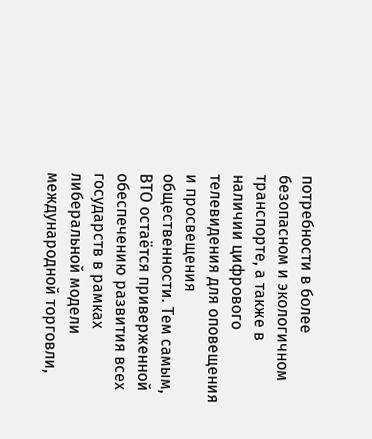потребности в более безопасном и экологичном транспорте, а также в наличии цифрового телевидения для оповещения и просвещения общественности. Тем самым, ВТО остаётся приверженной обеспечению развития всех государств в рамках либеральной модели международной торговли,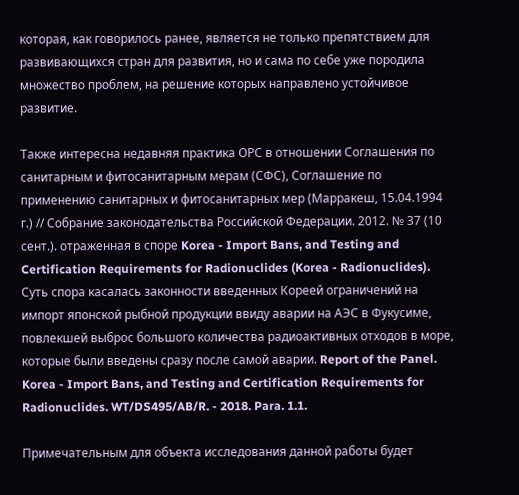которая, как говорилось ранее, является не только препятствием для развивающихся стран для развития, но и сама по себе уже породила множество проблем, на решение которых направлено устойчивое развитие.

Также интересна недавняя практика ОРС в отношении Соглашения по санитарным и фитосанитарным мерам (СФС), Соглашение по применению санитарных и фитосанитарных мер (Марракеш, 15.04.1994 г.) // Собрание законодательства Российской Федерации. 2012. № 37 (10 сент.). отраженная в споре Korea - Import Bans, and Testing and Certification Requirements for Radionuclides (Korea - Radionuclides). Суть спора касалась законности введенных Кореей ограничений на импорт японской рыбной продукции ввиду аварии на АЭС в Фукусиме, повлекшей выброс большого количества радиоактивных отходов в море, которые были введены сразу после самой аварии. Report of the Panel. Korea - Import Bans, and Testing and Certification Requirements for Radionuclides. WT/DS495/AB/R. - 2018. Para. 1.1.

Примечательным для объекта исследования данной работы будет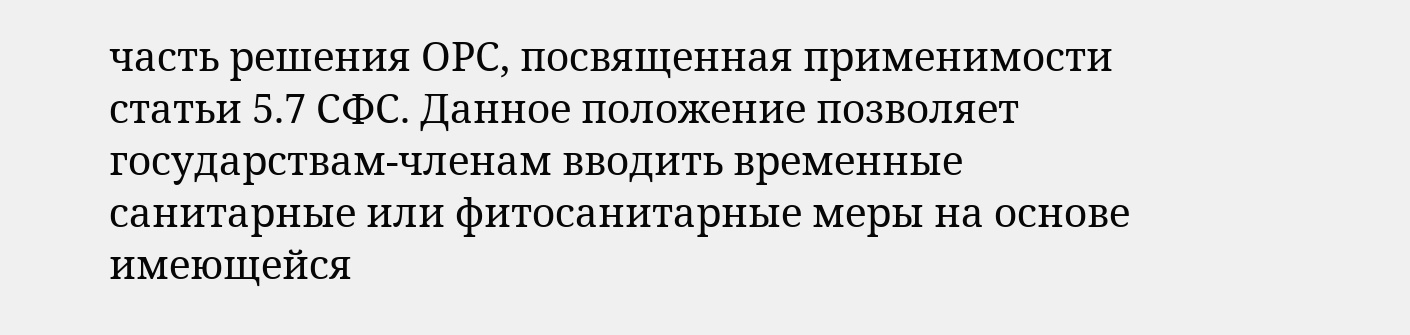часть решения ОРС, посвященная применимости статьи 5.7 СФС. Данное положение позволяет государствам-членам вводить временные санитарные или фитосанитарные меры на основе имеющейся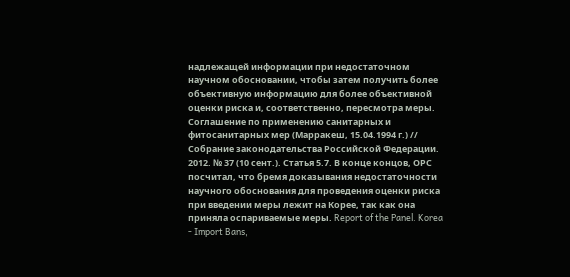надлежащей информации при недостаточном научном обосновании, чтобы затем получить более объективную информацию для более объективной оценки риска и, соответственно, пересмотра меры. Соглашение по применению санитарных и фитосанитарных мер (Марракеш, 15.04.1994 г.) // Собрание законодательства Российской Федерации. 2012. № 37 (10 сент.). Статья 5.7. В конце концов, ОРС посчитал, что бремя доказывания недостаточности научного обоснования для проведения оценки риска при введении меры лежит на Корее, так как она приняла оспариваемые меры. Report of the Panel. Korea - Import Bans,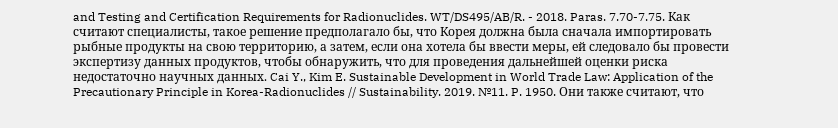and Testing and Certification Requirements for Radionuclides. WT/DS495/AB/R. - 2018. Paras. 7.70-7.75. Как считают специалисты, такое решение предполагало бы, что Корея должна была сначала импортировать рыбные продукты на свою территорию, а затем, если она хотела бы ввести меры, ей следовало бы провести экспертизу данных продуктов, чтобы обнаружить, что для проведения дальнейшей оценки риска недостаточно научных данных. Cai Y., Kim E. Sustainable Development in World Trade Law: Application of the Precautionary Principle in Korea-Radionuclides // Sustainability. 2019. №11. P. 1950. Они также считают, что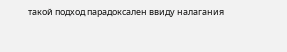такой подход парадоксален ввиду налагания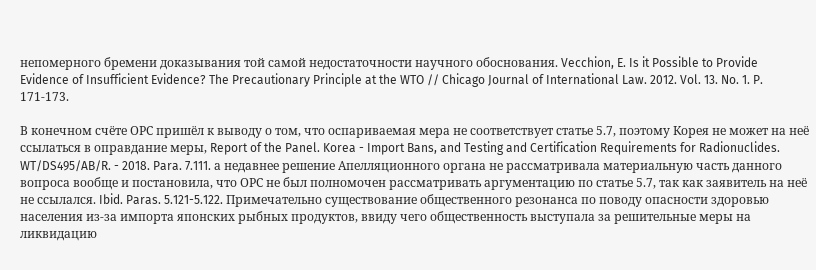непомерного бремени доказывания той самой недостаточности научного обоснования. Vecchion, E. Is it Possible to Provide Evidence of Insufficient Evidence? The Precautionary Principle at the WTO // Chicago Journal of International Law. 2012. Vol. 13. No. 1. P. 171-173.

В конечном счёте ОРС пришёл к выводу о том, что оспариваемая мера не соответствует статье 5.7, поэтому Корея не может на неё ссылаться в оправдание меры, Report of the Panel. Korea - Import Bans, and Testing and Certification Requirements for Radionuclides. WT/DS495/AB/R. - 2018. Para. 7.111. а недавнее решение Апелляционного органа не рассматривала материальную часть данного вопроса вообще и постановила, что ОРС не был полномочен рассматривать аргументацию по статье 5.7, так как заявитель на неё не ссылался. Ibid. Paras. 5.121-5.122. Примечательно существование общественного резонанса по поводу опасности здоровью населения из-за импорта японских рыбных продуктов, ввиду чего общественность выступала за решительные меры на ликвидацию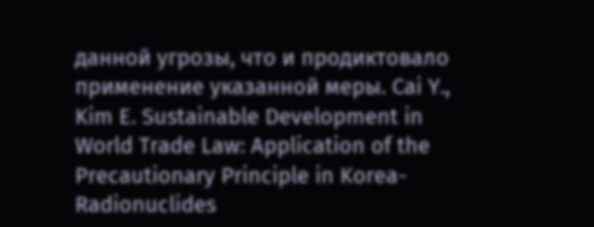данной угрозы, что и продиктовало применение указанной меры. Cai Y., Kim E. Sustainable Development in World Trade Law: Application of the Precautionary Principle in Korea-Radionuclides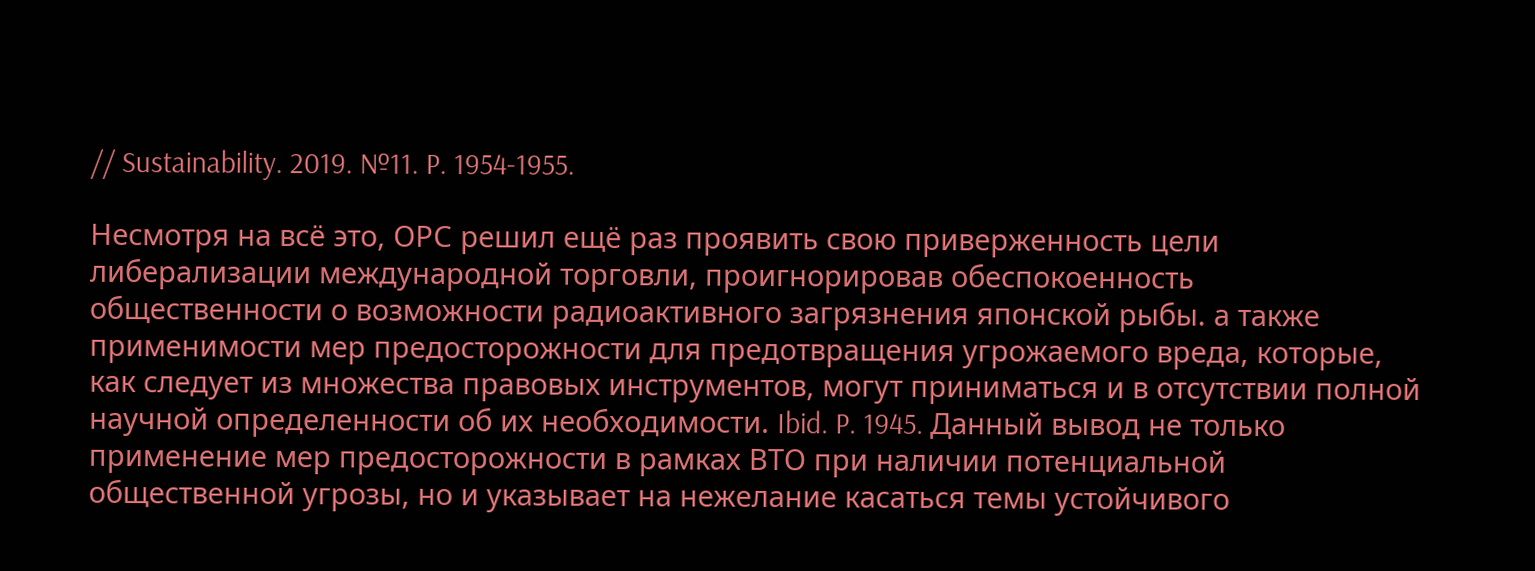// Sustainability. 2019. №11. P. 1954-1955.

Несмотря на всё это, ОРС решил ещё раз проявить свою приверженность цели либерализации международной торговли, проигнорировав обеспокоенность общественности о возможности радиоактивного загрязнения японской рыбы. а также применимости мер предосторожности для предотвращения угрожаемого вреда, которые, как следует из множества правовых инструментов, могут приниматься и в отсутствии полной научной определенности об их необходимости. Ibid. P. 1945. Данный вывод не только применение мер предосторожности в рамках ВТО при наличии потенциальной общественной угрозы, но и указывает на нежелание касаться темы устойчивого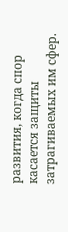развития, когда спор касается защиты затрагиваемых им сфер.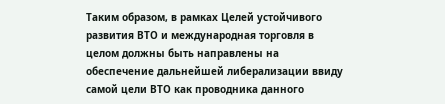Таким образом, в рамках Целей устойчивого развития ВТО и международная торговля в целом должны быть направлены на обеспечение дальнейшей либерализации ввиду самой цели ВТО как проводника данного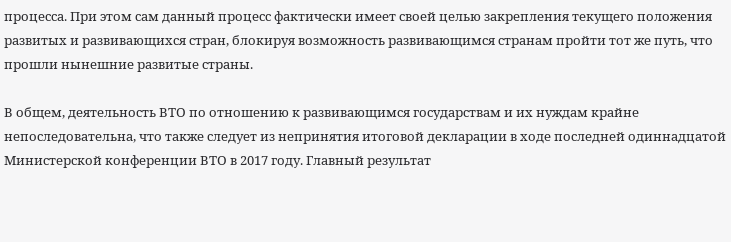процесса. При этом сам данный процесс фактически имеет своей целью закрепления текущего положения развитых и развивающихся стран, блокируя возможность развивающимся странам пройти тот же путь, что прошли нынешние развитые страны.

В общем, деятельность ВТО по отношению к развивающимся государствам и их нуждам крайне непоследовательна, что также следует из непринятия итоговой декларации в ходе последней одиннадцатой Министерской конференции ВТО в 2017 году. Главный результат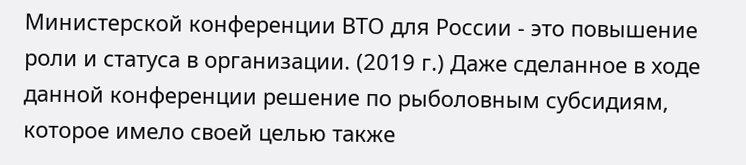Министерской конференции ВТО для России - это повышение роли и статуса в организации. (2019 г.) Даже сделанное в ходе данной конференции решение по рыболовным субсидиям, которое имело своей целью также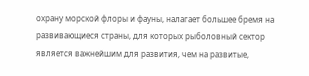охрану морской флоры и фауны, налагает большее бремя на развивающиеся страны, для которых рыболовный сектор является важнейшим для развития, чем на развитые,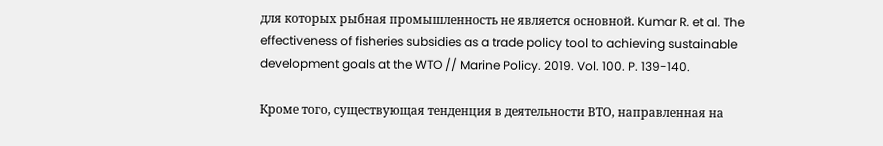для которых рыбная промышленность не является основной. Kumar R. et al. The effectiveness of fisheries subsidies as a trade policy tool to achieving sustainable development goals at the WTO // Marine Policy. 2019. Vol. 100. P. 139-140.

Кроме того, существующая тенденция в деятельности ВТО, направленная на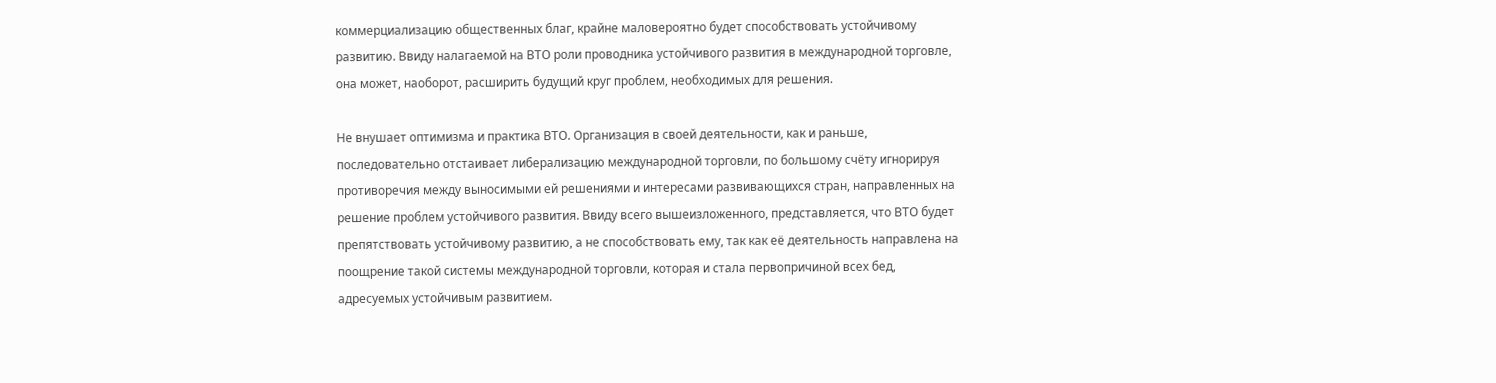коммерциализацию общественных благ, крайне маловероятно будет способствовать устойчивому развитию. Ввиду налагаемой на ВТО роли проводника устойчивого развития в международной торговле, она может, наоборот, расширить будущий круг проблем, необходимых для решения.

Не внушает оптимизма и практика ВТО. Организация в своей деятельности, как и раньше, последовательно отстаивает либерализацию международной торговли, по большому счёту игнорируя противоречия между выносимыми ей решениями и интересами развивающихся стран, направленных на решение проблем устойчивого развития. Ввиду всего вышеизложенного, представляется, что ВТО будет препятствовать устойчивому развитию, а не способствовать ему, так как её деятельность направлена на поощрение такой системы международной торговли, которая и стала первопричиной всех бед, адресуемых устойчивым развитием.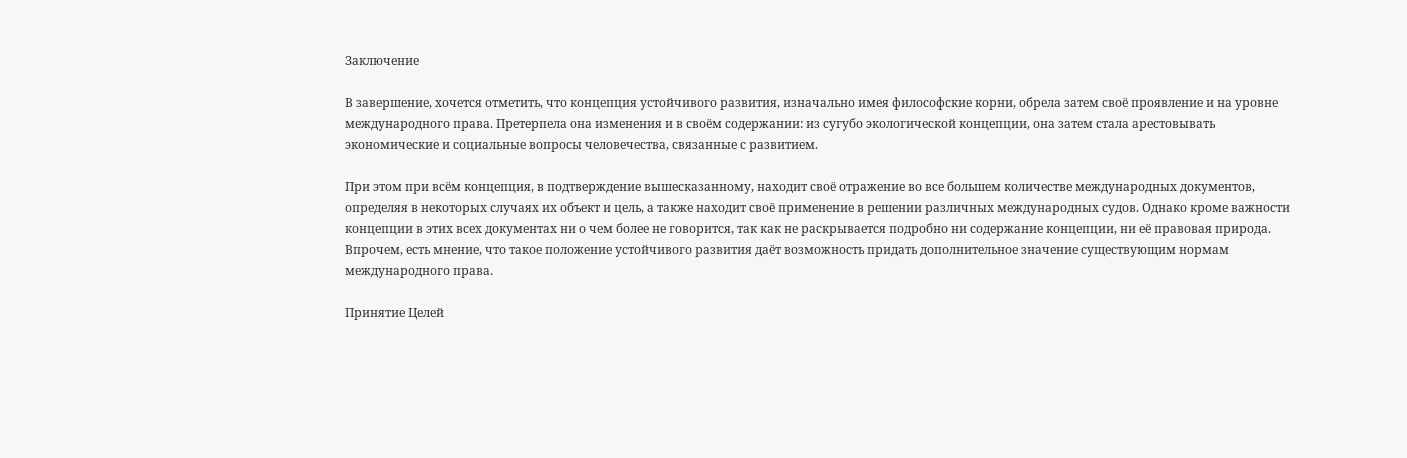Заключение

В завершение, хочется отметить, что концепция устойчивого развития, изначально имея философские корни, обрела затем своё проявление и на уровне международного права. Претерпела она изменения и в своём содержании: из сугубо экологической концепции, она затем стала арестовывать экономические и социальные вопросы человечества, связанные с развитием.

При этом при всём концепция, в подтверждение вышесказанному, находит своё отражение во все большем количестве международных документов, определяя в некоторых случаях их объект и цель, а также находит своё применение в решении различных международных судов. Однако кроме важности концепции в этих всех документах ни о чем более не говорится, так как не раскрывается подробно ни содержание концепции, ни её правовая природа. Впрочем, есть мнение, что такое положение устойчивого развития даёт возможность придать дополнительное значение существующим нормам международного права.

Принятие Целей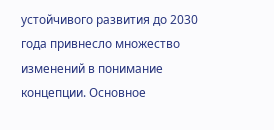устойчивого развития до 2030 года привнесло множество изменений в понимание концепции. Основное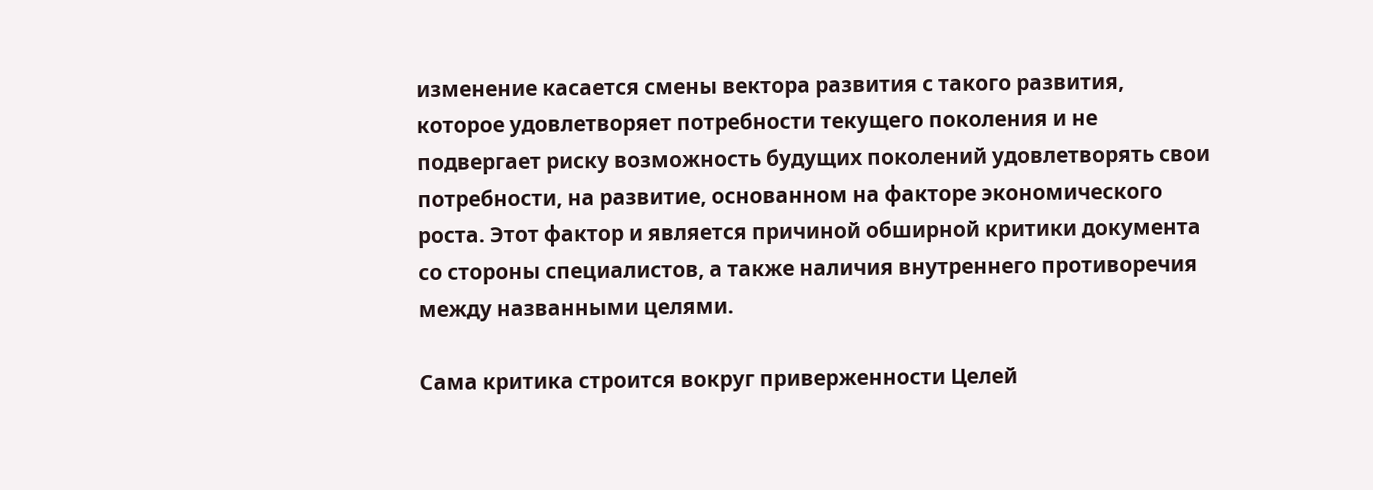изменение касается смены вектора развития с такого развития, которое удовлетворяет потребности текущего поколения и не подвергает риску возможность будущих поколений удовлетворять свои потребности, на развитие, основанном на факторе экономического роста. Этот фактор и является причиной обширной критики документа со стороны специалистов, а также наличия внутреннего противоречия между названными целями.

Сама критика строится вокруг приверженности Целей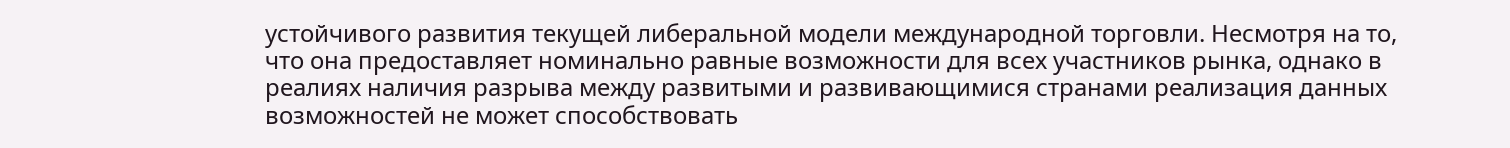устойчивого развития текущей либеральной модели международной торговли. Несмотря на то, что она предоставляет номинально равные возможности для всех участников рынка, однако в реалиях наличия разрыва между развитыми и развивающимися странами реализация данных возможностей не может способствовать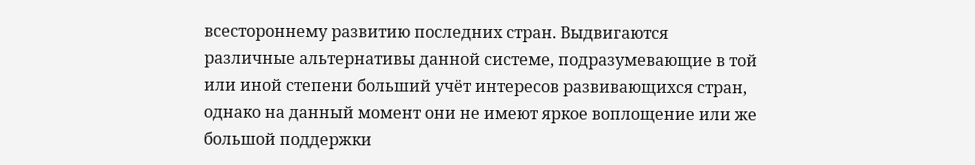всестороннему развитию последних стран. Выдвигаются различные альтернативы данной системе, подразумевающие в той или иной степени больший учёт интересов развивающихся стран, однако на данный момент они не имеют яркое воплощение или же большой поддержки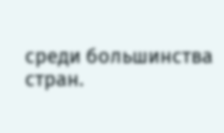среди большинства стран.